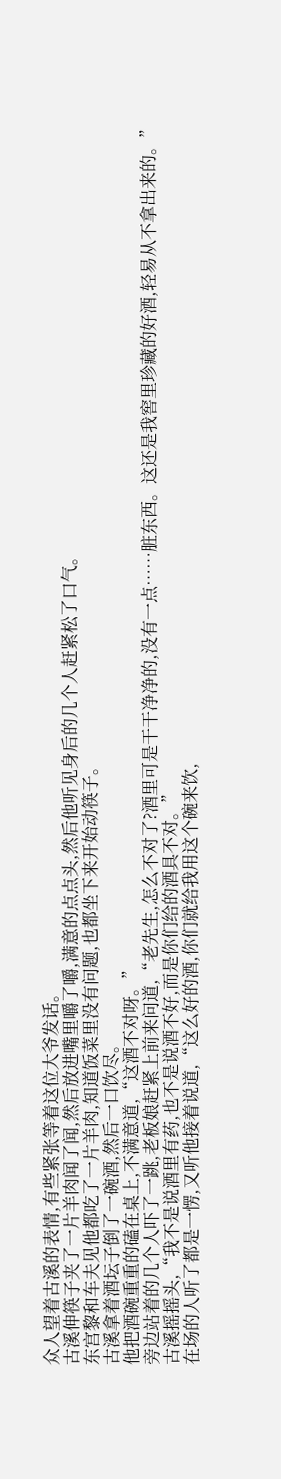众人望着古溪的表情,有些紧张等着这位大爷发话。
古溪伸筷子夹了一片羊肉闻了闻,然后放进嘴里嚼了嚼,满意的点点头,然后他听见身后的几个人赶紧松了口气。
东宫黎和车夫见他都吃了一片羊肉,知道饭菜里没有问题,也都坐下来开始动筷子。
古溪拿着酒坛子倒了一碗酒,然后一口饮尽。
他把酒碗重重的磕在桌上,不满意道,“这酒不对呀。”
旁边站着的几个人吓了一跳,老板娘赶紧上前来问道,“老先生,怎么不对了?酒里可是干干净净的,没有一点……脏东西。这还是我窖里珍藏的好酒,轻易从不拿出来的。”
古溪摇摇头,“我不是说酒里有药,也不是说酒不好,而是你们给的酒具不对。”
在场的人听了都是一愣,又听他接着说道,“这么好的酒,你们就给我用这个碗来饮,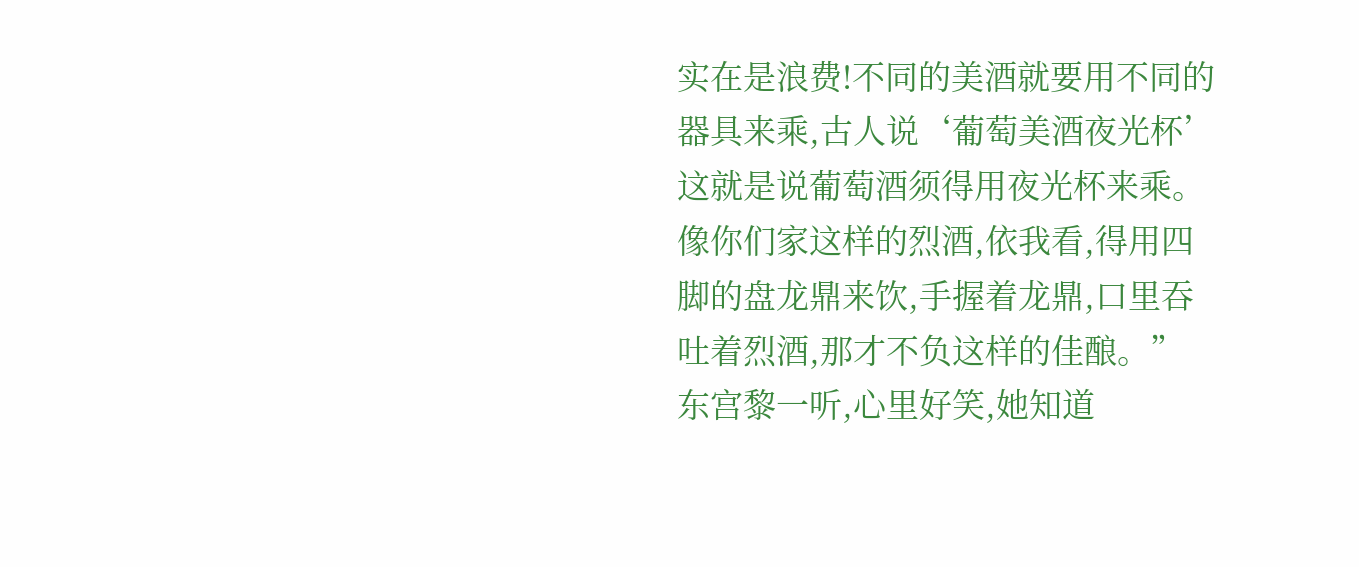实在是浪费!不同的美酒就要用不同的器具来乘,古人说‘葡萄美酒夜光杯’这就是说葡萄酒须得用夜光杯来乘。像你们家这样的烈酒,依我看,得用四脚的盘龙鼎来饮,手握着龙鼎,口里吞吐着烈酒,那才不负这样的佳酿。”
东宫黎一听,心里好笑,她知道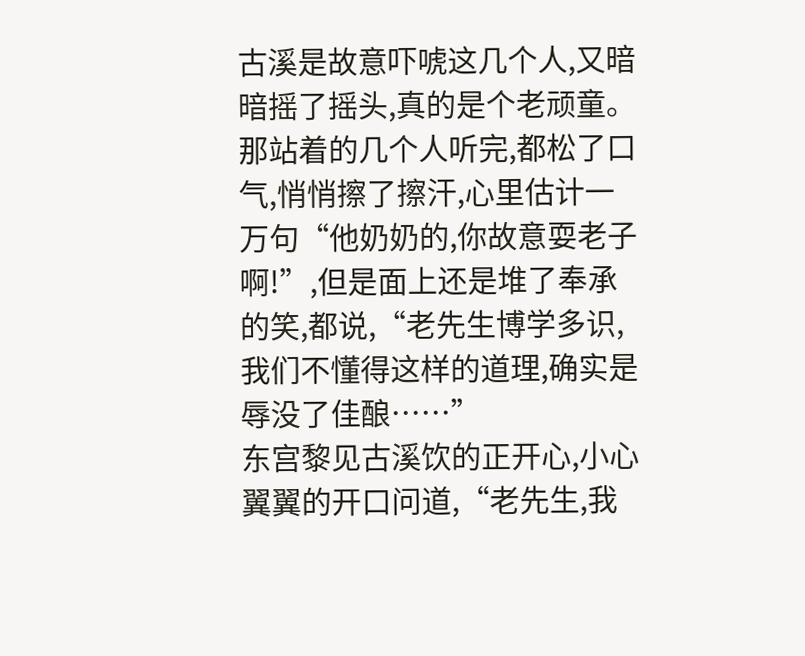古溪是故意吓唬这几个人,又暗暗摇了摇头,真的是个老顽童。
那站着的几个人听完,都松了口气,悄悄擦了擦汗,心里估计一万句“他奶奶的,你故意耍老子啊!”,但是面上还是堆了奉承的笑,都说,“老先生博学多识,我们不懂得这样的道理,确实是辱没了佳酿……”
东宫黎见古溪饮的正开心,小心翼翼的开口问道,“老先生,我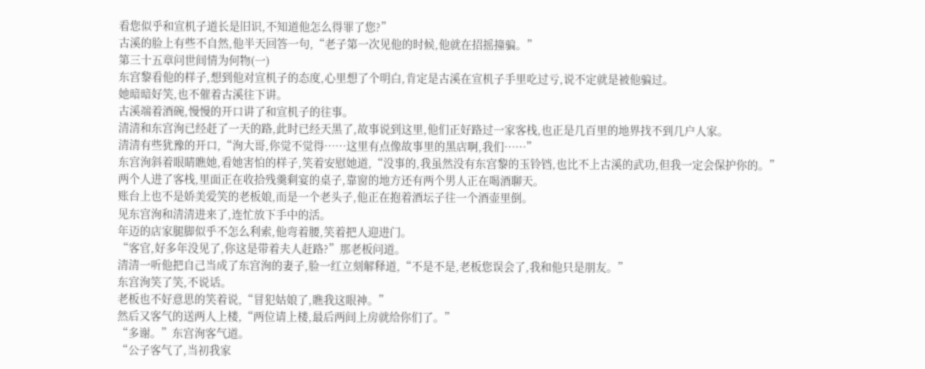看您似乎和宣机子道长是旧识,不知道他怎么得罪了您?”
古溪的脸上有些不自然,他半天回答一句,“老子第一次见他的时候,他就在招摇撞骗。”
第三十五章问世间情为何物(一)
东宫黎看他的样子,想到他对宣机子的态度,心里想了个明白,肯定是古溪在宣机子手里吃过亏,说不定就是被他骗过。
她暗暗好笑,也不催着古溪往下讲。
古溪端着酒碗,慢慢的开口讲了和宣机子的往事。
清清和东宫洵已经赶了一天的路,此时已经天黑了,故事说到这里,他们正好路过一家客栈,也正是几百里的地界找不到几户人家。
清清有些犹豫的开口,“洵大哥,你觉不觉得……这里有点像故事里的黑店啊,我们……”
东宫洵斜着眼睛瞧她,看她害怕的样子,笑着安慰她道,“没事的,我虽然没有东宫黎的玉铃铛,也比不上古溪的武功,但我一定会保护你的。”
两个人进了客栈,里面正在收拾残羹剩宴的桌子,靠窗的地方还有两个男人正在喝酒聊天。
账台上也不是娇美爱笑的老板娘,而是一个老头子,他正在抱着酒坛子往一个酒壶里倒。
见东宫洵和清清进来了,连忙放下手中的活。
年迈的店家腿脚似乎不怎么利索,他弯着腰,笑着把人迎进门。
“客官,好多年没见了,你这是带着夫人赶路?”那老板问道。
清清一听他把自己当成了东宫洵的妻子,脸一红立刻解释道,“不是不是,老板您误会了,我和他只是朋友。”
东宫洵笑了笑,不说话。
老板也不好意思的笑着说,“冒犯姑娘了,瞧我这眼神。”
然后又客气的送两人上楼,“两位请上楼,最后两间上房就给你们了。”
“多谢。”东宫洵客气道。
“公子客气了,当初我家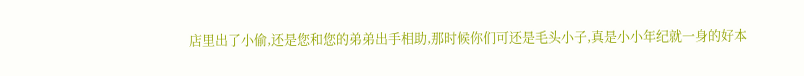店里出了小偷,还是您和您的弟弟出手相助,那时候你们可还是毛头小子,真是小小年纪就一身的好本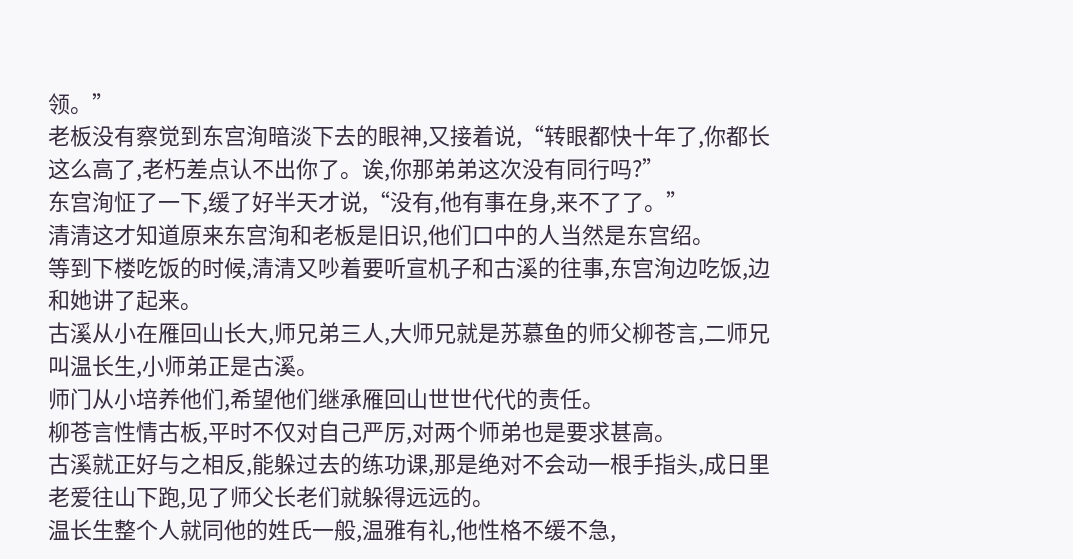领。”
老板没有察觉到东宫洵暗淡下去的眼神,又接着说,“转眼都快十年了,你都长这么高了,老朽差点认不出你了。诶,你那弟弟这次没有同行吗?”
东宫洵怔了一下,缓了好半天才说,“没有,他有事在身,来不了了。”
清清这才知道原来东宫洵和老板是旧识,他们口中的人当然是东宫绍。
等到下楼吃饭的时候,清清又吵着要听宣机子和古溪的往事,东宫洵边吃饭,边和她讲了起来。
古溪从小在雁回山长大,师兄弟三人,大师兄就是苏慕鱼的师父柳苍言,二师兄叫温长生,小师弟正是古溪。
师门从小培养他们,希望他们继承雁回山世世代代的责任。
柳苍言性情古板,平时不仅对自己严厉,对两个师弟也是要求甚高。
古溪就正好与之相反,能躲过去的练功课,那是绝对不会动一根手指头,成日里老爱往山下跑,见了师父长老们就躲得远远的。
温长生整个人就同他的姓氏一般,温雅有礼,他性格不缓不急,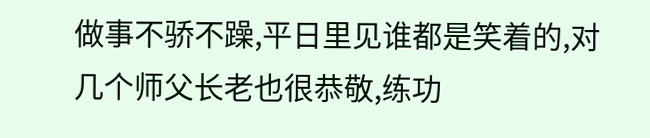做事不骄不躁,平日里见谁都是笑着的,对几个师父长老也很恭敬,练功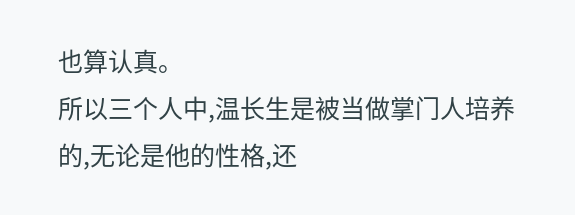也算认真。
所以三个人中,温长生是被当做掌门人培养的,无论是他的性格,还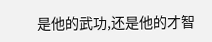是他的武功,还是他的才智